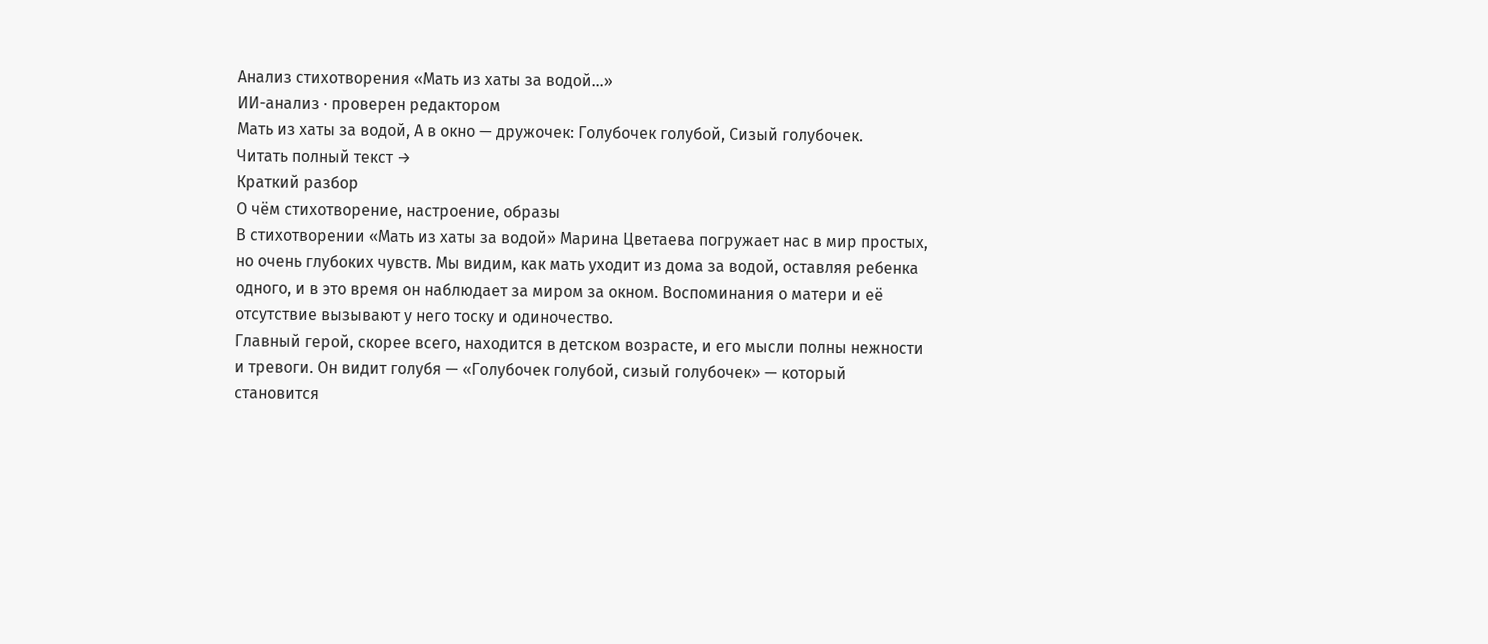Анализ стихотворения «Мать из хаты за водой…»
ИИ-анализ · проверен редактором
Мать из хаты за водой, А в окно — дружочек: Голубочек голубой, Сизый голубочек.
Читать полный текст →
Краткий разбор
О чём стихотворение, настроение, образы
В стихотворении «Мать из хаты за водой» Марина Цветаева погружает нас в мир простых, но очень глубоких чувств. Мы видим, как мать уходит из дома за водой, оставляя ребенка одного, и в это время он наблюдает за миром за окном. Воспоминания о матери и её отсутствие вызывают у него тоску и одиночество.
Главный герой, скорее всего, находится в детском возрасте, и его мысли полны нежности и тревоги. Он видит голубя — «Голубочек голубой, сизый голубочек» — который становится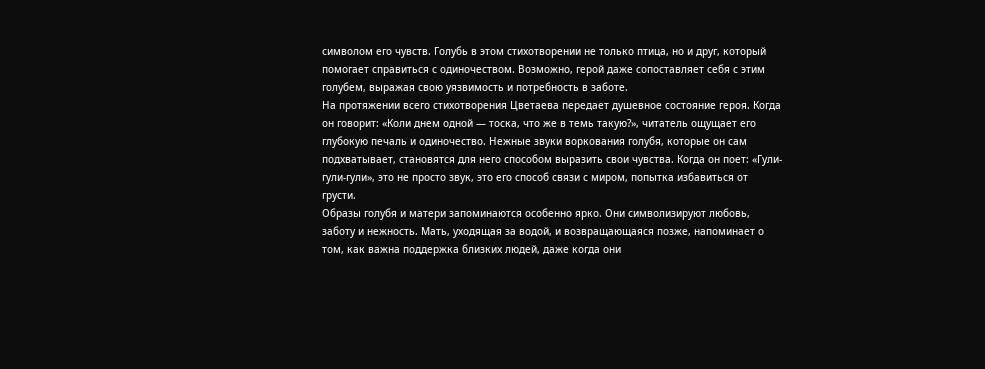символом его чувств. Голубь в этом стихотворении не только птица, но и друг, который помогает справиться с одиночеством. Возможно, герой даже сопоставляет себя с этим голубем, выражая свою уязвимость и потребность в заботе.
На протяжении всего стихотворения Цветаева передает душевное состояние героя. Когда он говорит: «Коли днем одной — тоска, что же в темь такую?», читатель ощущает его глубокую печаль и одиночество. Нежные звуки воркования голубя, которые он сам подхватывает, становятся для него способом выразить свои чувства. Когда он поет: «Гули-гули-гули», это не просто звук, это его способ связи с миром, попытка избавиться от грусти.
Образы голубя и матери запоминаются особенно ярко. Они символизируют любовь, заботу и нежность. Мать, уходящая за водой, и возвращающаяся позже, напоминает о том, как важна поддержка близких людей, даже когда они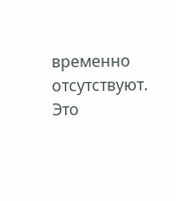временно отсутствуют.
Это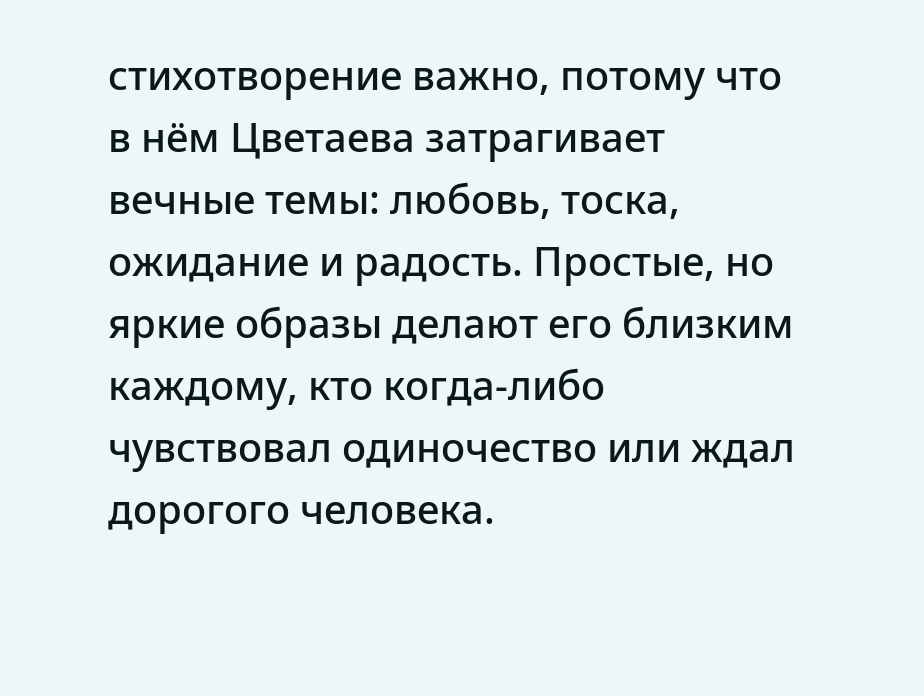стихотворение важно, потому что в нём Цветаева затрагивает вечные темы: любовь, тоска, ожидание и радость. Простые, но яркие образы делают его близким каждому, кто когда-либо чувствовал одиночество или ждал дорогого человека.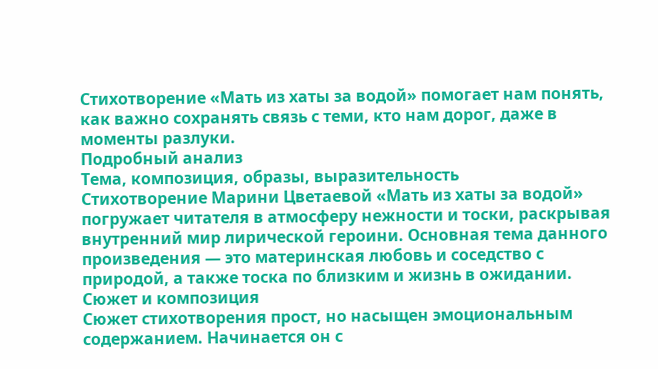Стихотворение «Мать из хаты за водой» помогает нам понять, как важно сохранять связь с теми, кто нам дорог, даже в моменты разлуки.
Подробный анализ
Тема, композиция, образы, выразительность
Стихотворение Марини Цветаевой «Мать из хаты за водой» погружает читателя в атмосферу нежности и тоски, раскрывая внутренний мир лирической героини. Основная тема данного произведения — это материнская любовь и соседство с природой, а также тоска по близким и жизнь в ожидании.
Сюжет и композиция
Сюжет стихотворения прост, но насыщен эмоциональным содержанием. Начинается он с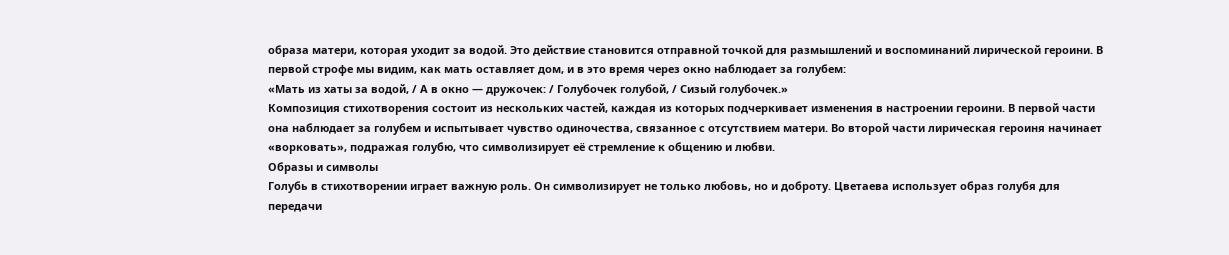образа матери, которая уходит за водой. Это действие становится отправной точкой для размышлений и воспоминаний лирической героини. В первой строфе мы видим, как мать оставляет дом, и в это время через окно наблюдает за голубем:
«Мать из хаты за водой, / А в окно — дружочек: / Голубочек голубой, / Сизый голубочек.»
Композиция стихотворения состоит из нескольких частей, каждая из которых подчеркивает изменения в настроении героини. В первой части она наблюдает за голубем и испытывает чувство одиночества, связанное с отсутствием матери. Во второй части лирическая героиня начинает «ворковать», подражая голубю, что символизирует её стремление к общению и любви.
Образы и символы
Голубь в стихотворении играет важную роль. Он символизирует не только любовь, но и доброту. Цветаева использует образ голубя для передачи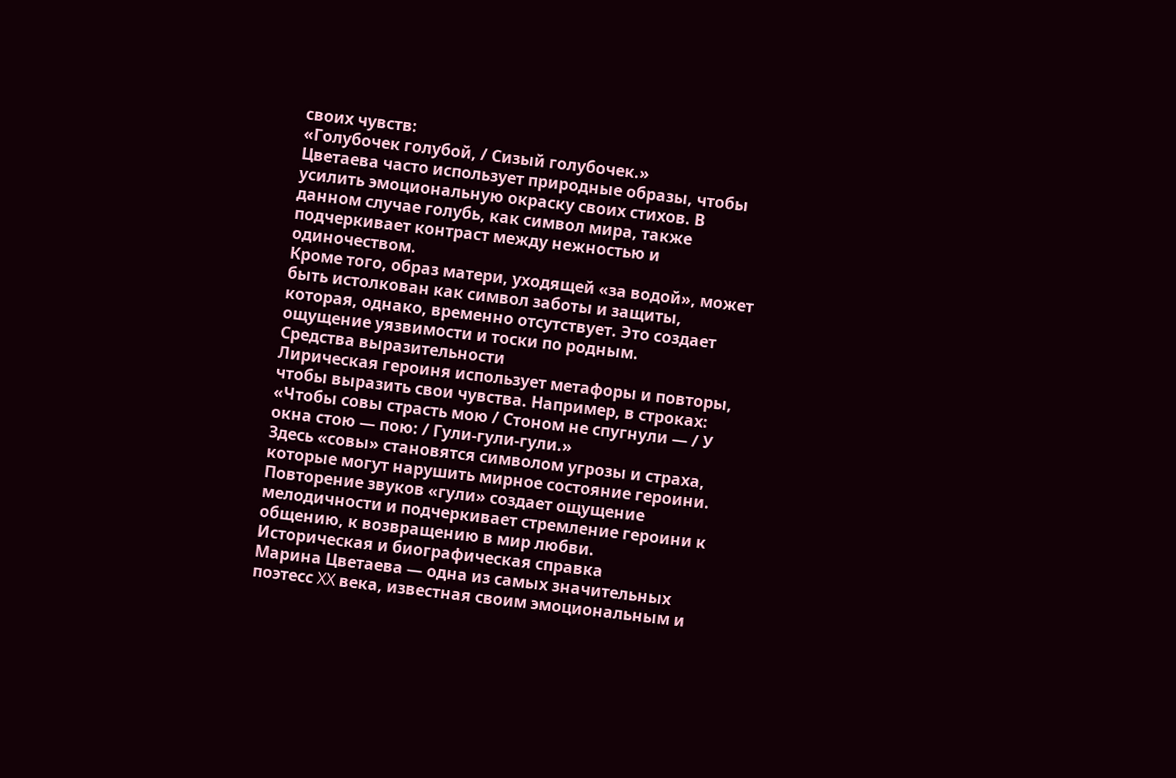своих чувств:
«Голубочек голубой, / Сизый голубочек.»
Цветаева часто использует природные образы, чтобы усилить эмоциональную окраску своих стихов. В данном случае голубь, как символ мира, также подчеркивает контраст между нежностью и одиночеством.
Кроме того, образ матери, уходящей «за водой», может быть истолкован как символ заботы и защиты, которая, однако, временно отсутствует. Это создает ощущение уязвимости и тоски по родным.
Средства выразительности
Лирическая героиня использует метафоры и повторы, чтобы выразить свои чувства. Например, в строках:
«Чтобы совы страсть мою / Стоном не спугнули — / У окна стою — пою: / Гули-гули-гули.»
Здесь «совы» становятся символом угрозы и страха, которые могут нарушить мирное состояние героини. Повторение звуков «гули» создает ощущение мелодичности и подчеркивает стремление героини к общению, к возвращению в мир любви.
Историческая и биографическая справка
Марина Цветаева — одна из самых значительных поэтесс XX века, известная своим эмоциональным и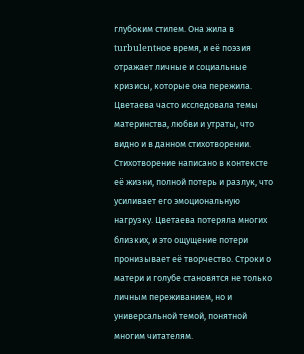глубоким стилем. Она жила в turbulentное время, и её поэзия отражает личные и социальные кризисы, которые она пережила. Цветаева часто исследовала темы материнства, любви и утраты, что видно и в данном стихотворении.
Стихотворение написано в контексте её жизни, полной потерь и разлук, что усиливает его эмоциональную нагрузку. Цветаева потеряла многих близких, и это ощущение потери пронизывает её творчество. Строки о матери и голубе становятся не только личным переживанием, но и универсальной темой, понятной многим читателям.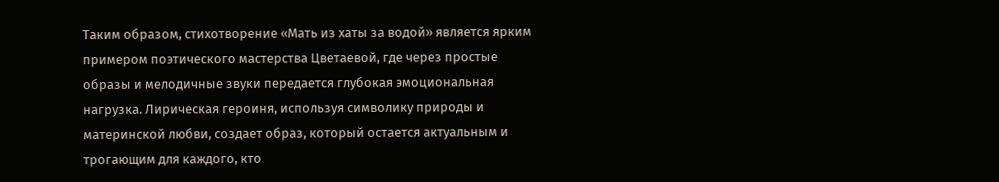Таким образом, стихотворение «Мать из хаты за водой» является ярким примером поэтического мастерства Цветаевой, где через простые образы и мелодичные звуки передается глубокая эмоциональная нагрузка. Лирическая героиня, используя символику природы и материнской любви, создает образ, который остается актуальным и трогающим для каждого, кто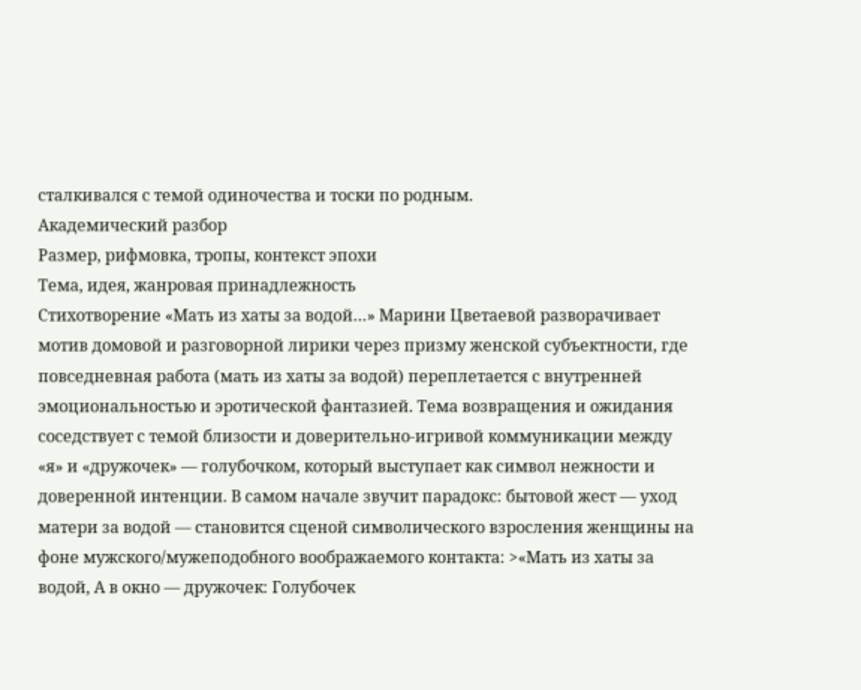сталкивался с темой одиночества и тоски по родным.
Академический разбор
Размер, рифмовка, тропы, контекст эпохи
Тема, идея, жанровая принадлежность
Стихотворение «Мать из хаты за водой…» Марини Цветаевой разворачивает мотив домовой и разговорной лирики через призму женской субъектности, где повседневная работа (мать из хаты за водой) переплетается с внутренней эмоциональностью и эротической фантазией. Тема возвращения и ожидания соседствует с темой близости и доверительно-игривой коммуникации между «я» и «дружочек» — голубочком, который выступает как символ нежности и доверенной интенции. В самом начале звучит парадокс: бытовой жест — уход матери за водой — становится сценой символического взросления женщины на фоне мужского/мужеподобного воображаемого контакта: >«Мать из хаты за водой, А в окно — дружочек: Голубочек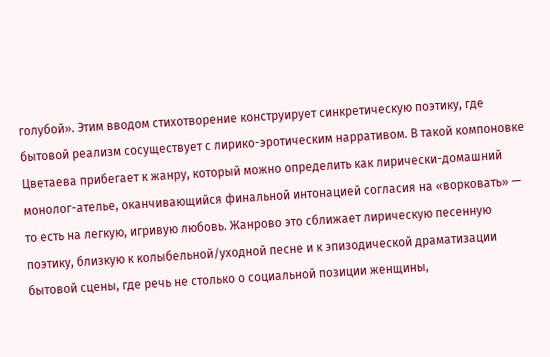голубой». Этим вводом стихотворение конструирует синкретическую поэтику, где бытовой реализм сосуществует с лирико-эротическим нарративом. В такой компоновке Цветаева прибегает к жанру, который можно определить как лирически-домашний монолог-ателье, оканчивающийся финальной интонацией согласия на «ворковать» — то есть на легкую, игривую любовь. Жанрово это сближает лирическую песенную поэтику, близкую к колыбельной/уходной песне и к эпизодической драматизации бытовой сцены, где речь не столько о социальной позиции женщины,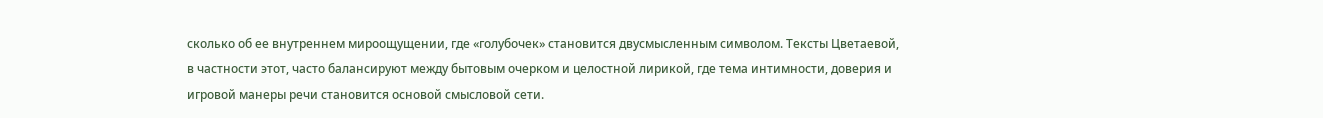сколько об ее внутреннем мироощущении, где «голубочек» становится двусмысленным символом. Тексты Цветаевой, в частности этот, часто балансируют между бытовым очерком и целостной лирикой, где тема интимности, доверия и игровой манеры речи становится основой смысловой сети.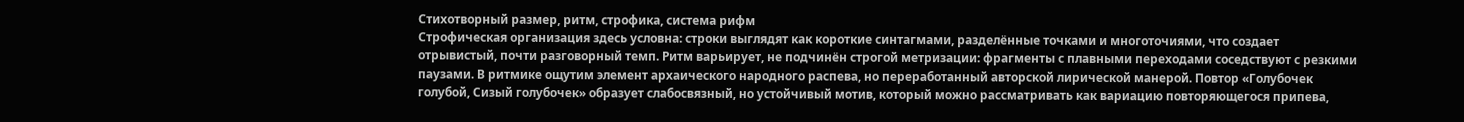Стихотворный размер, ритм, строфика, система рифм
Строфическая организация здесь условна: строки выглядят как короткие синтагмами, разделённые точками и многоточиями, что создает отрывистый, почти разговорный темп. Ритм варьирует, не подчинён строгой метризации: фрагменты с плавными переходами соседствуют с резкими паузами. В ритмике ощутим элемент архаического народного распева, но переработанный авторской лирической манерой. Повтор «Голубочек голубой, Сизый голубочек» образует слабосвязный, но устойчивый мотив, который можно рассматривать как вариацию повторяющегося припева,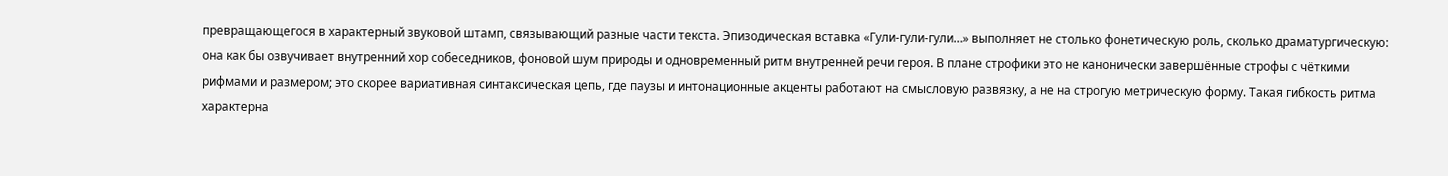превращающегося в характерный звуковой штамп, связывающий разные части текста. Эпизодическая вставка «Гули-гули-гули…» выполняет не столько фонетическую роль, сколько драматургическую: она как бы озвучивает внутренний хор собеседников, фоновой шум природы и одновременный ритм внутренней речи героя. В плане строфики это не канонически завершённые строфы с чёткими рифмами и размером; это скорее вариативная синтаксическая цепь, где паузы и интонационные акценты работают на смысловую развязку, а не на строгую метрическую форму. Такая гибкость ритма характерна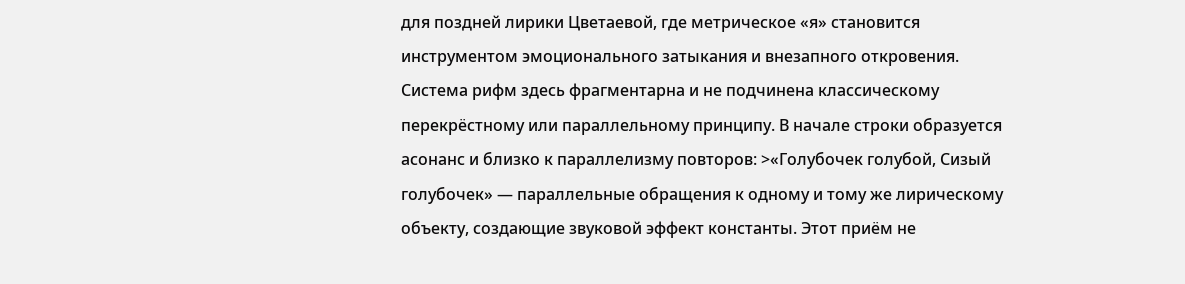для поздней лирики Цветаевой, где метрическое «я» становится инструментом эмоционального затыкания и внезапного откровения.
Система рифм здесь фрагментарна и не подчинена классическому перекрёстному или параллельному принципу. В начале строки образуется асонанс и близко к параллелизму повторов: >«Голубочек голубой, Сизый голубочек» — параллельные обращения к одному и тому же лирическому объекту, создающие звуковой эффект константы. Этот приём не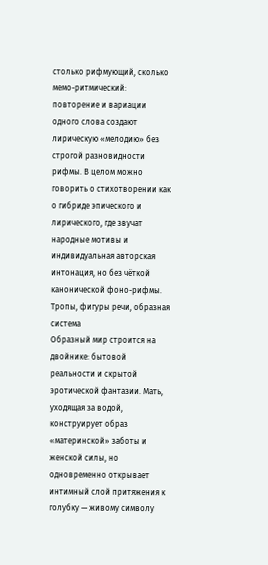столько рифмующий, сколько мемо-ритмический: повторение и вариации одного слова создают лирическую «мелодию» без строгой разновидности рифмы. В целом можно говорить о стихотворении как о гибриде эпического и лирического, где звучат народные мотивы и индивидуальная авторская интонация, но без чёткой канонической фоно-рифмы.
Тропы, фигуры речи, образная система
Образный мир строится на двойнике: бытовой реальности и скрытой эротической фантазии. Мать, уходящая за водой, конструирует образ «материнской» заботы и женской силы, но одновременно открывает интимный слой притяжения к голубку — живому символу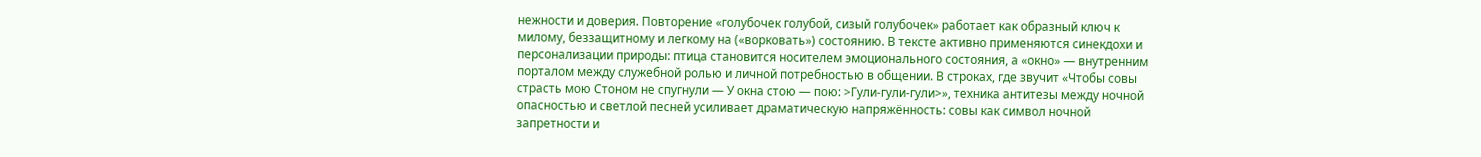нежности и доверия. Повторение «голубочек голубой, сизый голубочек» работает как образный ключ к милому, беззащитному и легкому на («ворковать») состоянию. В тексте активно применяются синекдохи и персонализации природы: птица становится носителем эмоционального состояния, а «окно» — внутренним порталом между служебной ролью и личной потребностью в общении. В строках, где звучит «Чтобы совы страсть мою Стоном не спугнули — У окна стою — пою: >Гули-гули-гули>», техника антитезы между ночной опасностью и светлой песней усиливает драматическую напряжённость: совы как символ ночной запретности и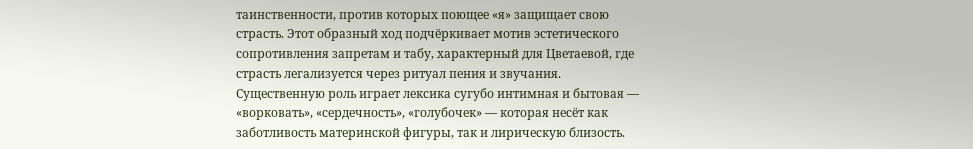таинственности, против которых поющее «я» защищает свою страсть. Этот образный ход подчёркивает мотив эстетического сопротивления запретам и табу, характерный для Цветаевой, где страсть легализуется через ритуал пения и звучания.
Существенную роль играет лексика сугубо интимная и бытовая — «ворковать», «сердечность», «голубочек» — которая несёт как заботливость материнской фигуры, так и лирическую близость.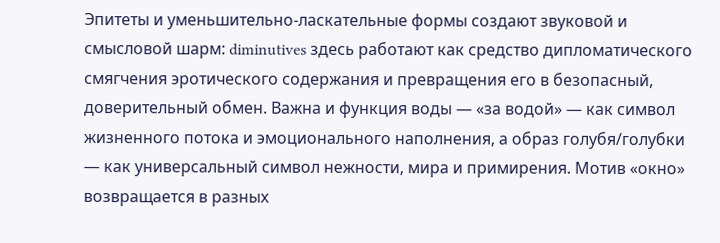Эпитеты и уменьшительно-ласкательные формы создают звуковой и смысловой шарм: diminutives здесь работают как средство дипломатического смягчения эротического содержания и превращения его в безопасный, доверительный обмен. Важна и функция воды — «за водой» — как символ жизненного потока и эмоционального наполнения, а образ голубя/голубки — как универсальный символ нежности, мира и примирения. Мотив «окно» возвращается в разных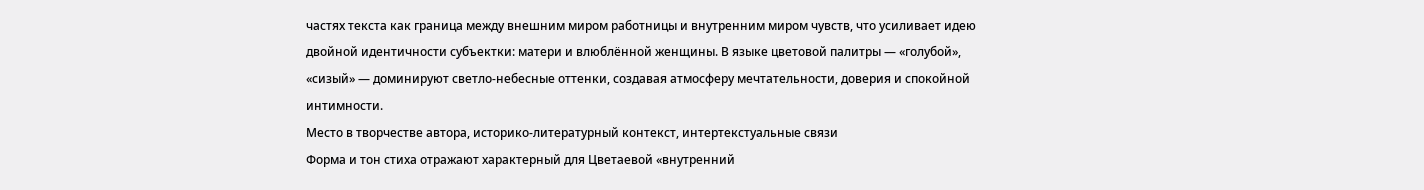частях текста как граница между внешним миром работницы и внутренним миром чувств, что усиливает идею двойной идентичности субъектки: матери и влюблённой женщины. В языке цветовой палитры — «голубой», «сизый» — доминируют светло-небесные оттенки, создавая атмосферу мечтательности, доверия и спокойной интимности.
Место в творчестве автора, историко-литературный контекст, интертекстуальные связи
Форма и тон стиха отражают характерный для Цветаевой «внутренний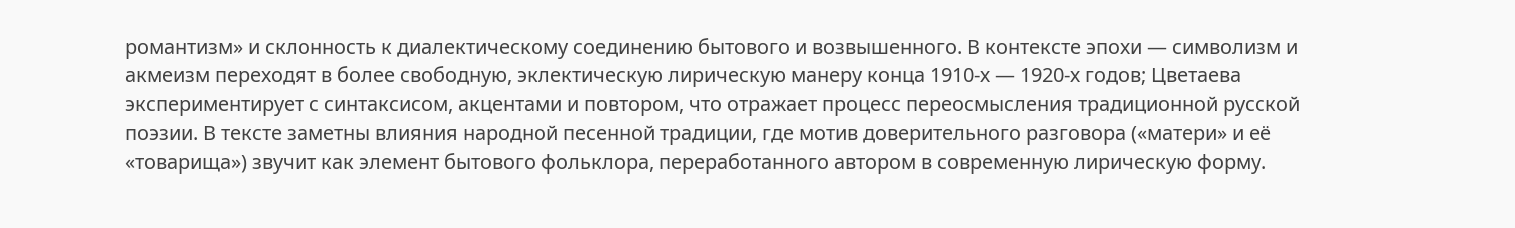романтизм» и склонность к диалектическому соединению бытового и возвышенного. В контексте эпохи — символизм и акмеизм переходят в более свободную, эклектическую лирическую манеру конца 1910-х — 1920-х годов; Цветаева экспериментирует с синтаксисом, акцентами и повтором, что отражает процесс переосмысления традиционной русской поэзии. В тексте заметны влияния народной песенной традиции, где мотив доверительного разговора («матери» и её «товарища») звучит как элемент бытового фольклора, переработанного автором в современную лирическую форму.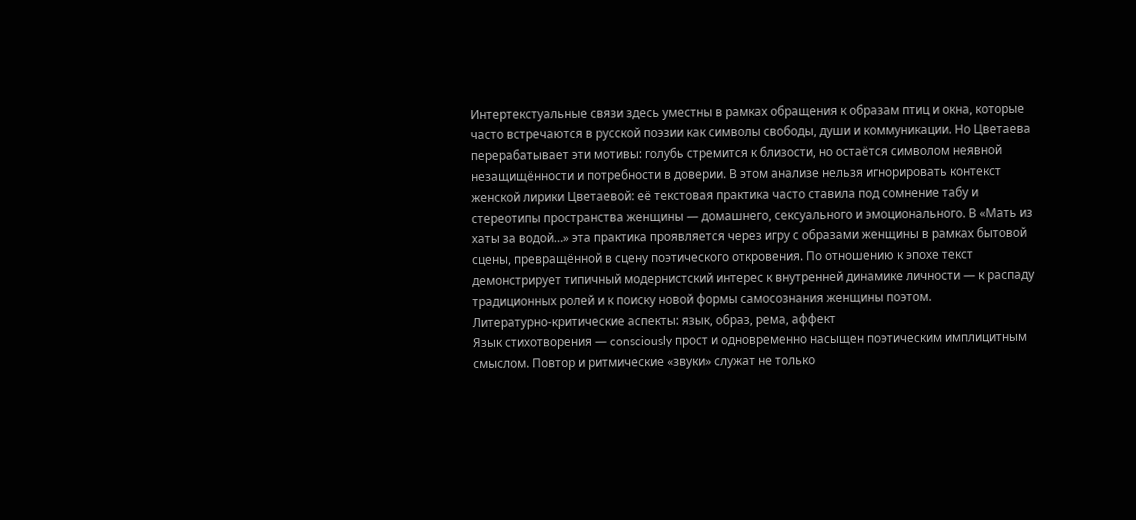Интертекстуальные связи здесь уместны в рамках обращения к образам птиц и окна, которые часто встречаются в русской поэзии как символы свободы, души и коммуникации. Но Цветаева перерабатывает эти мотивы: голубь стремится к близости, но остаётся символом неявной незащищённости и потребности в доверии. В этом анализе нельзя игнорировать контекст женской лирики Цветаевой: её текстовая практика часто ставила под сомнение табу и стереотипы пространства женщины — домашнего, сексуального и эмоционального. В «Мать из хаты за водой…» эта практика проявляется через игру с образами женщины в рамках бытовой сцены, превращённой в сцену поэтического откровения. По отношению к эпохе текст демонстрирует типичный модернистский интерес к внутренней динамике личности — к распаду традиционных ролей и к поиску новой формы самосознания женщины поэтом.
Литературно-критические аспекты: язык, образ, рема, аффект
Язык стихотворения — consciously прост и одновременно насыщен поэтическим имплицитным смыслом. Повтор и ритмические «звуки» служат не только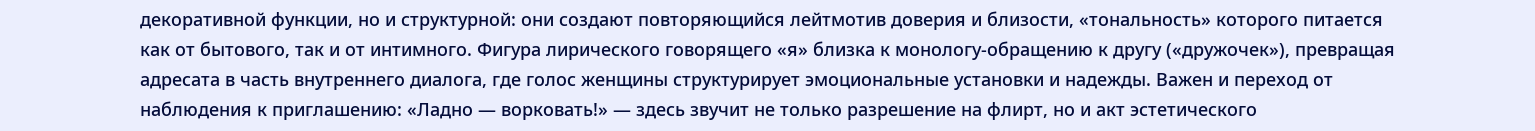декоративной функции, но и структурной: они создают повторяющийся лейтмотив доверия и близости, «тональность» которого питается как от бытового, так и от интимного. Фигура лирического говорящего «я» близка к монологу-обращению к другу («дружочек»), превращая адресата в часть внутреннего диалога, где голос женщины структурирует эмоциональные установки и надежды. Важен и переход от наблюдения к приглашению: «Ладно — ворковать!» — здесь звучит не только разрешение на флирт, но и акт эстетического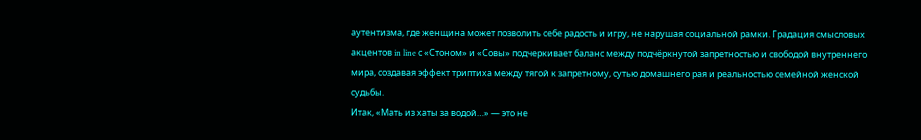аутентизма, где женщина может позволить себе радость и игру, не нарушая социальной рамки. Градация смысловых акцентов in line с «Стоном» и «Совы» подчеркивает баланс между подчёркнутой запретностью и свободой внутреннего мира, создавая эффект триптиха между тягой к запретному, сутью домашнего рая и реальностью семейной женской судьбы.
Итак, «Мать из хаты за водой…» — это не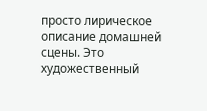просто лирическое описание домашней сцены. Это художественный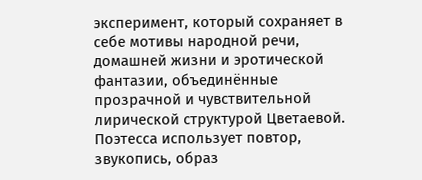эксперимент, который сохраняет в себе мотивы народной речи, домашней жизни и эротической фантазии, объединённые прозрачной и чувствительной лирической структурой Цветаевой. Поэтесса использует повтор, звукопись, образ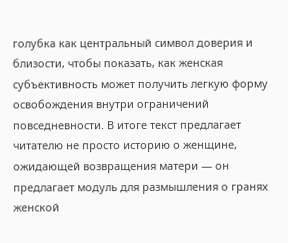голубка как центральный символ доверия и близости, чтобы показать, как женская субъективность может получить легкую форму освобождения внутри ограничений повседневности. В итоге текст предлагает читателю не просто историю о женщине, ожидающей возвращения матери — он предлагает модуль для размышления о гранях женской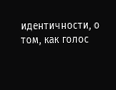идентичности, о том, как голос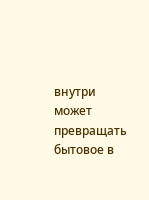внутри может превращать бытовое в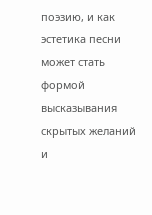поэзию, и как эстетика песни может стать формой высказывания скрытых желаний и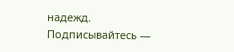надежд.
Подписывайтесь —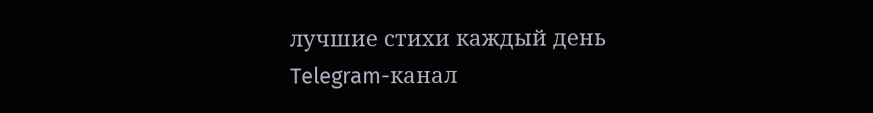лучшие стихи каждый день
Telegram-канал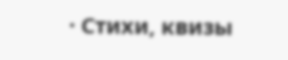· Стихи, квизы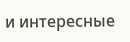и интересные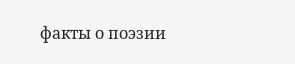факты о поэзии